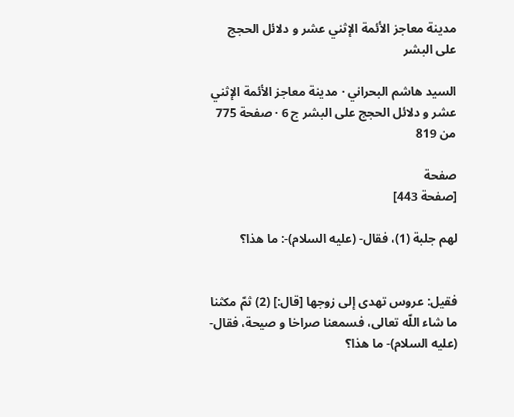مدينة معاجز الأئمة الإثني عشر و دلائل الحجج على البشر

السيد هاشم البحراني · مدينة معاجز الأئمة الإثني عشر و دلائل الحجج على البشر ج 6 · صفحة 775 من 819

صفحة
[صفحة 443]

لهم جلبة (1)، فقال- (عليه السلام)-: ما هذا؟


فقيل: عروس تهدى إلى زوجها [قال:] (2) ثمّ مكثنا ما شاء اللّه تعالى، فسمعنا صراخا و صيحة، فقال- (عليه السلام)- ما هذا؟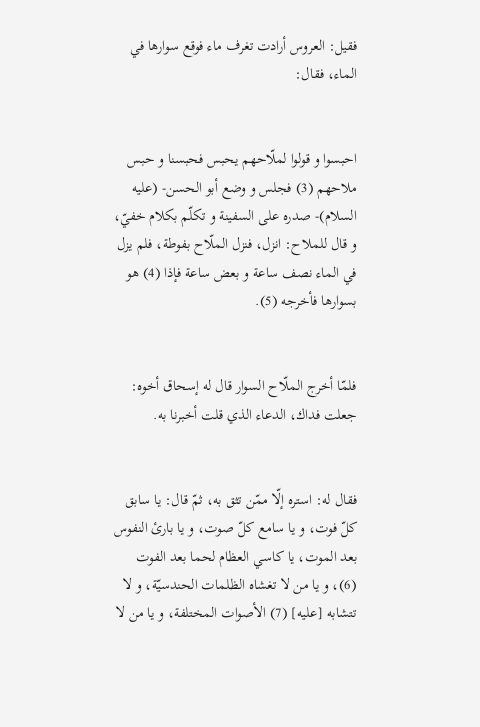فقيل: العروس أرادت تغرف ماء فوقع سوارها في الماء، فقال:


احبسوا و قولوا لملّاحهم يحبس فحبسنا و حبس ملاحهم (3) فجلس و وضع أبو الحسن- (عليه السلام)- صدره على السفينة و تكلّم بكلام خفيّ، و قال للملاح: انزل، فنزل الملّاح بفوطة، فلم يزل في الماء نصف ساعة و بعض ساعة فإذا (4) هو بسوارها فأخرجه (5).


فلمّا أخرج الملّاح السوار قال له إسحاق أخوه: جعلت فداك، الدعاء الذي قلت أخبرنا به.


فقال له: استره إلّا ممّن تثق به، ثمّ قال: يا سابق كلّ فوت، و يا سامع كلّ صوت، و يا بارئ النفوس بعد الموت، يا كاسي العظام لحما بعد الفوت (6)، و يا من لا تغشاه الظلمات الحندسيّة، و لا تتشابه [عليه] (7) الأصوات المختلفة، و يا من لا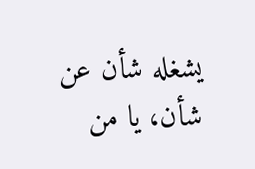يشغله شأن عن شأن، يا من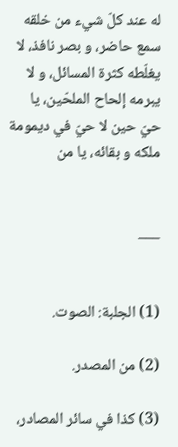له عند كلّ شيء من خلقه سمع حاضر، و بصر نافذ، لا يغلّطه كثرة المسائل، و لا يبرمه إلحاح الملحّين، يا حيّ حين لا حيّ في ديمومة ملكه و بقائه، يا من


___


(1) الجلبة: الصوت.

(2) من المصدر.

(3) كذا في سائر المصادر،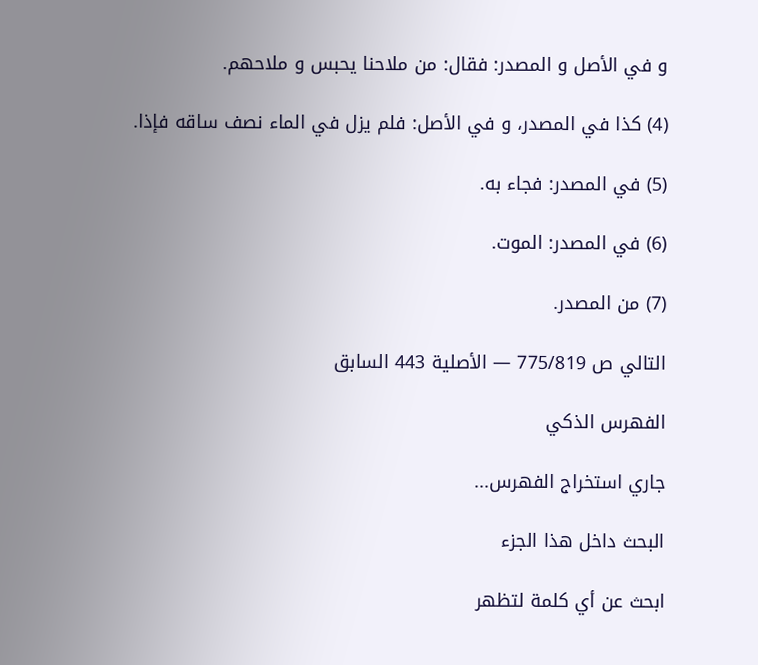و في الأصل و المصدر: فقال: من ملاحنا يحبس و ملاحهم.

(4) كذا في المصدر، و في الأصل: فلم يزل في الماء نصف ساقه فإذا.

(5) في المصدر: فجاء به.

(6) في المصدر: الموت.

(7) من المصدر.

التالي ص 775/819 — الأصلية 443 السابق

الفهرس الذكي

جاري استخراج الفهرس...

البحث داخل هذا الجزء

ابحث عن أي كلمة لتظهر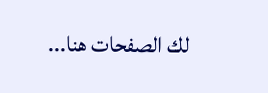لك الصفحات هنا...